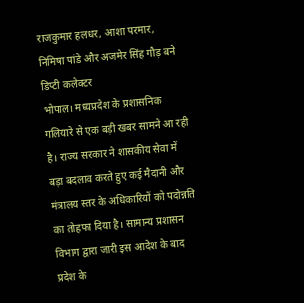राजकुमार हलधर, आशा परमार, निमिषा पांडे और अजमेर सिंह गौड़ बने डिप्टी कलेक्टर
भोपाल। मध्यप्रदेश के प्रशासनिक गलियारे से एक बड़ी खबर सामने आ रही है। राज्य सरकार ने शासकीय सेवा में बड़ा बदलाव करते हुए कई मैदानी और मंत्रालय स्तर के अधिकारियों को पदोन्नति का तोहफा दिया है। सामान्य प्रशासन विभाग द्वारा जारी इस आदेश के बाद प्रदेश के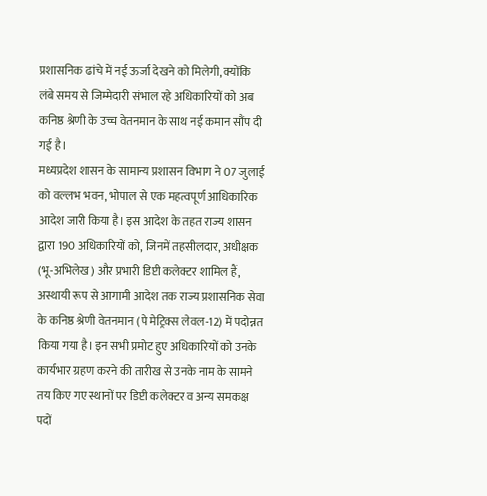प्रशासनिक ढांचे में नई ऊर्जा देखने को मिलेगी, क्योंकि लंबे समय से जिम्मेदारी संभाल रहे अधिकारियों को अब कनिष्ठ श्रेणी के उच्च वेतनमान के साथ नई कमान सौंप दी गई है।
मध्यप्रदेश शासन के सामान्य प्रशासन विभाग ने 07 जुलाई को वल्लभ भवन, भोपाल से एक महत्वपूर्ण आधिकारिक आदेश जारी किया है। इस आदेश के तहत राज्य शासन द्वारा 190 अधिकारियों को, जिनमें तहसीलदार, अधीक्षक (भू-अभिलेख) और प्रभारी डिप्टी कलेक्टर शामिल हैं, अस्थायी रूप से आगामी आदेश तक राज्य प्रशासनिक सेवा के कनिष्ठ श्रेणी वेतनमान (पे मेट्रिक्स लेवल-12) में पदोन्नत किया गया है। इन सभी प्रमोट हुए अधिकारियों को उनके कार्यभार ग्रहण करने की तारीख से उनके नाम के सामने तय किए गए स्थानों पर डिप्टी कलेक्टर व अन्य समकक्ष पदों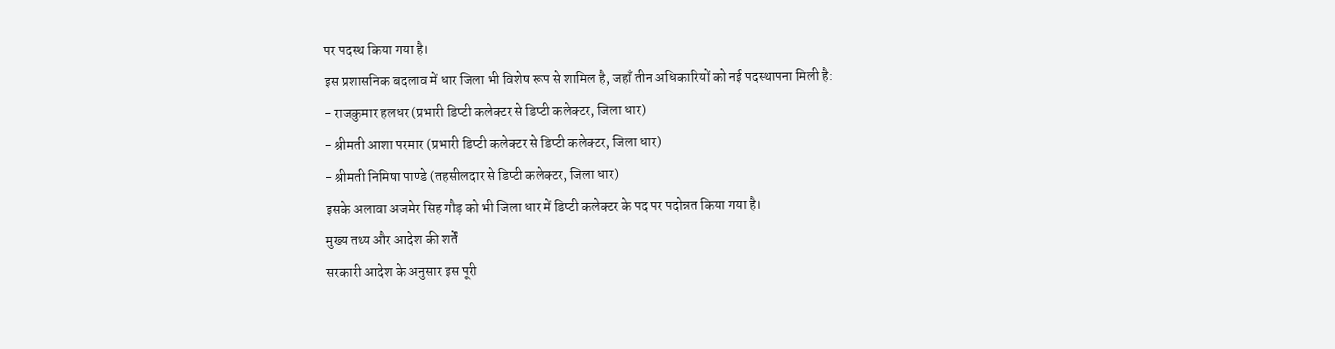पर पदस्थ किया गया है।
इस प्रशासनिक बदलाव में धार जिला भी विशेष रूप से शामिल है, जहाँ तीन अधिकारियों को नई पदस्थापना मिली है:
- राजकुमार हलधर (प्रभारी डिप्टी कलेक्टर से डिप्टी कलेक्टर, जिला धार)
- श्रीमती आशा परमार (प्रभारी डिप्टी कलेक्टर से डिप्टी कलेक्टर, जिला धार)
- श्रीमती निमिषा पाण्डे (तहसीलदार से डिप्टी कलेक्टर, जिला धार)
इसके अलावा अजमेर सिह गौड़ को भी जिला धार में डिप्टी कलेक्टर के पद पर पदोन्नत किया गया है।
मुख्य तथ्य और आदेश की शर्तें
सरकारी आदेश के अनुसार इस पूरी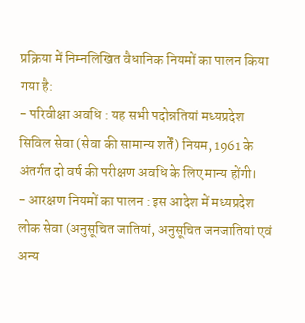प्रक्रिया में निम्नलिखित वैधानिक नियमों का पालन किया गया है:
- परिवीक्षा अवधि : यह सभी पदोन्नतियां मध्यप्रदेश सिविल सेवा (सेवा की सामान्य शर्तें) नियम, 1961 के अंतर्गत दो वर्ष की परीक्षण अवधि के लिए मान्य होंगी।
- आरक्षण नियमों का पालन : इस आदेश में मध्यप्रदेश लोक सेवा (अनुसूचित जातियां, अनुसूचित जनजातियां एवं अन्य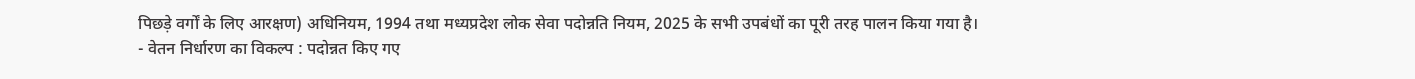पिछड़े वर्गों के लिए आरक्षण) अधिनियम, 1994 तथा मध्यप्रदेश लोक सेवा पदोन्नति नियम, 2025 के सभी उपबंधों का पूरी तरह पालन किया गया है।
- वेतन निर्धारण का विकल्प : पदोन्नत किए गए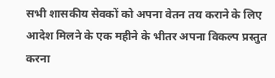सभी शासकीय सेवकों को अपना वेतन तय कराने के लिए आदेश मिलने के एक महीने के भीतर अपना विकल्प प्रस्तुत करना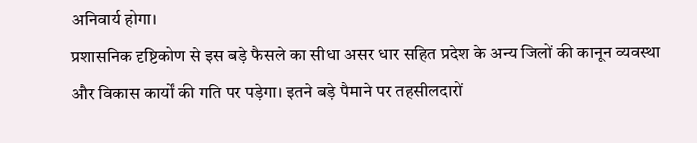अनिवार्य होगा।
प्रशासनिक दृष्टिकोण से इस बड़े फैसले का सीधा असर धार सहित प्रदेश के अन्य जिलों की कानून व्यवस्था और विकास कार्यों की गति पर पड़ेगा। इतने बड़े पैमाने पर तहसीलदारों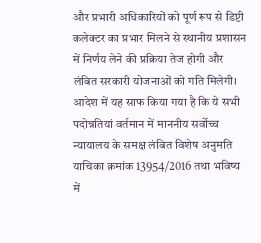और प्रभारी अधिकारियों को पूर्ण रूप से डिप्टी कलेक्टर का प्रभार मिलने से स्थानीय प्रशासन में निर्णय लेने की प्रक्रिया तेज होगी और लंबित सरकारी योजनाओं को गति मिलेगी।
आदेश में यह साफ किया गया है कि ये सभी पदोन्नतियां वर्तमान में माननीय सर्वोच्च न्यायालय के समक्ष लंबित विशेष अनुमति याचिका क्रमांक 13954/2016 तथा भविष्य में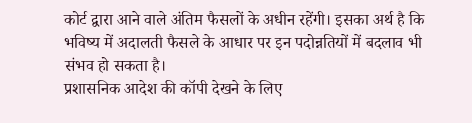कोर्ट द्वारा आने वाले अंतिम फैसलों के अधीन रहेंगी। इसका अर्थ है कि भविष्य में अदालती फैसले के आधार पर इन पदोन्नतियों में बदलाव भी संभव हो सकता है।
प्रशासनिक आदेश की कॉपी देखने के लिए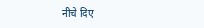नीचे दिए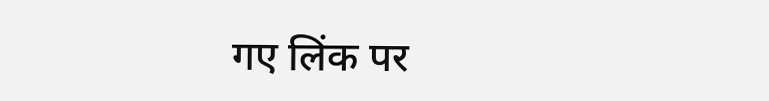गए लिंक पर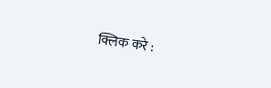क्लिक करे :